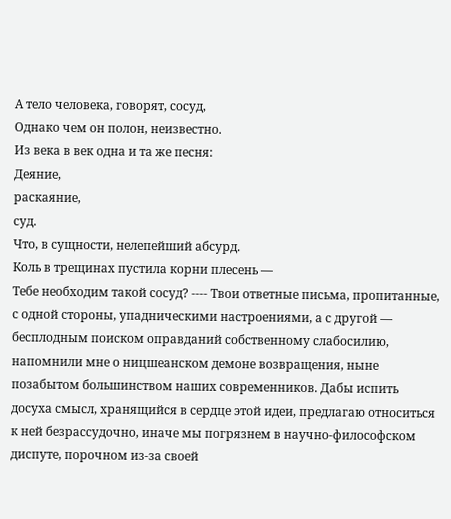А тело человека, говорят, сосуд,
Однако чем он полон, неизвестно.
Из века в век одна и та же песня:
Деяние,
раскаяние,
суд.
Что, в сущности, нелепейший абсурд.
Коль в трещинах пустила корни плесень —
Тебе необходим такой сосуд? ---- Твои ответные письма, пропитанные, с одной стороны, упадническими настроениями, а с другой — бесплодным поиском оправданий собственному слабосилию, напомнили мне о ницшеанском демоне возвращения, ныне позабытом большинством наших современников. Дабы испить досуха смысл, хранящийся в сердце этой идеи, предлагаю относиться к ней безрассудочно, иначе мы погрязнем в научно-философском диспуте, порочном из-за своей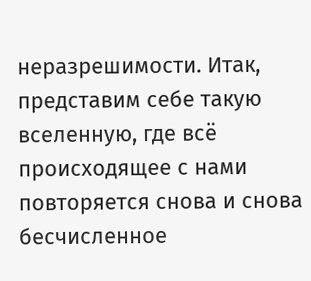неразрешимости. Итак, представим себе такую вселенную, где всё происходящее с нами повторяется снова и снова бесчисленное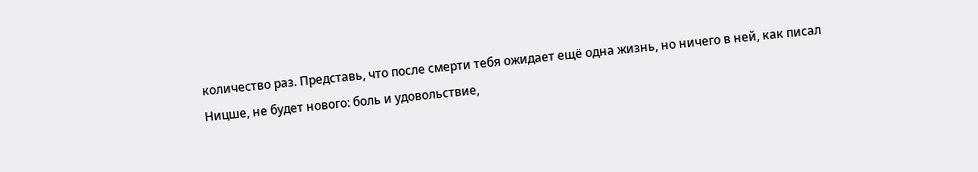количество раз. Представь, что после смерти тебя ожидает ещё одна жизнь, но ничего в ней, как писал Ницше, не будет нового: боль и удовольствие,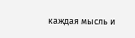каждая мысль и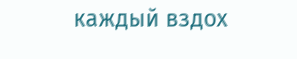каждый вздох